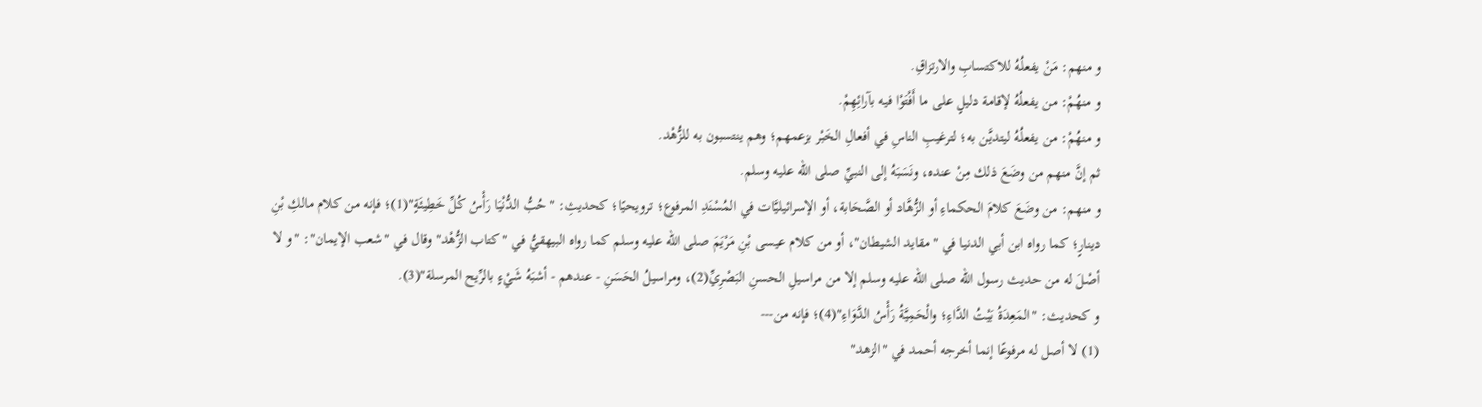و منهم: مَنْ يفعلُهُ للاكتسابِ والارتزاقِ.
و منهُمْ: من يفعلُهُ لإقامة دليلٍ على ما أَفْتَوْا فيه بآرائِهِمْ.
و منهُمْ: من يفعلُهُ ليتديَّن به؛ لترغيبِ الناسِ في أفعالِ الخَبْر بزعمهم؛ وهم ينتسبون به للزُّهْد.
ثم إنَّ منهم من وضَعَ ذلك مِنْ عنده، ونَسَبَهُ إلى النبيِّ صلى الله عليه وسلم.
و منهم: من وضَعَ كلامَ الحكماءِ أو الزُّهَّاد أو الصَّحَابة، أو الإسرائيليَّات في المُسْنَدِ المرفوع؛ ترويحيًا؛ كحديثِ: "حُبُّ الدُّنْيَا رَأْسُ كُلِّ خَطِيئَةٍ"(1)؛ فإنه من كلام مالكِ بْنِ دينارٍ؛ كما رواه ابن أبي الدنيا في "مقايد الشيطان"، أو من كلام عيسى بْنِ مَرْيَمَ صلى الله عليه وسلم كما رواه البيهقيُّ في "كتاب الزُّهْد" وقال في "شعب الإيمان": "و لا أصْلَ له من حديث رسول الله صلى الله عليه وسلم إلا من مراسيلِ الحسنِ البَصْرِيِّ(2)، ومراسيلُ الحَسَنِ - عندهم - أشبَهُ شَيْءٍ بالرِّيح المرسلة"(3).
و كحديث: "المَعِدَةُ بَيْتُ الدَّاءِ؛ والْحَمِيَّةُ رَأْسُ الدَّوَاءِ"(4)؛ فإنه من---
(1) لا أصل له مرفوعًا إنما أخرجه أحمد في "الزهد"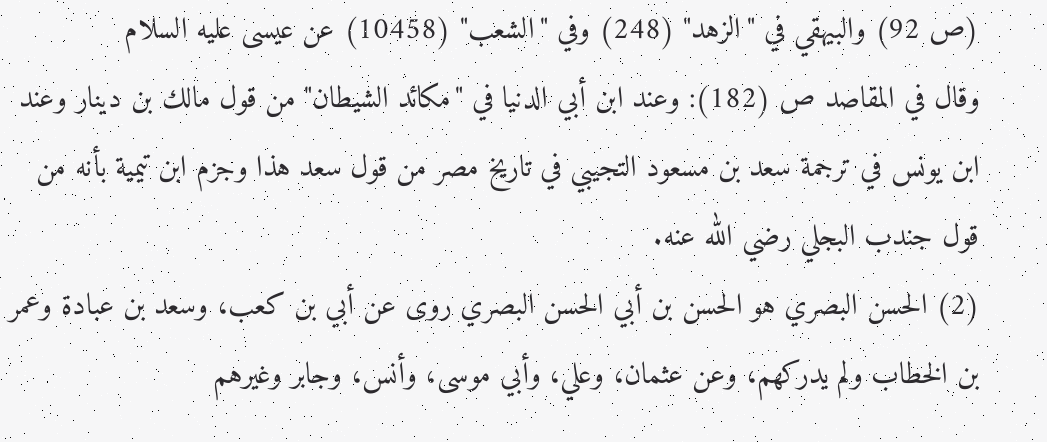(ص 92) والبيهقي في "الزهد" (248) وفي "الشعب" (10458) عن عيسى عليه السلام
وقال في المقاصد ص (182): وعند ابن أبي الدنيا في "مكائد الشيطان" من قول مالك بن دينار وعند ابن يونس في ترجمة سعد بن مسعود التجيبي في تاريخ مصر من قول سعد هذا وجزم ابن تيمية بأنه من قول جندب البجلي رضي الله عنه.
(2) الحسن البصري هو الحسن بن أبي الحسن البصري روى عن أبي بن كعب، وسعد بن عبادة وعمر بن الخطاب ولم يدركهم، وعن عثمان، وعلي، وأبي موسى، وأنس، وجابر وغيرهم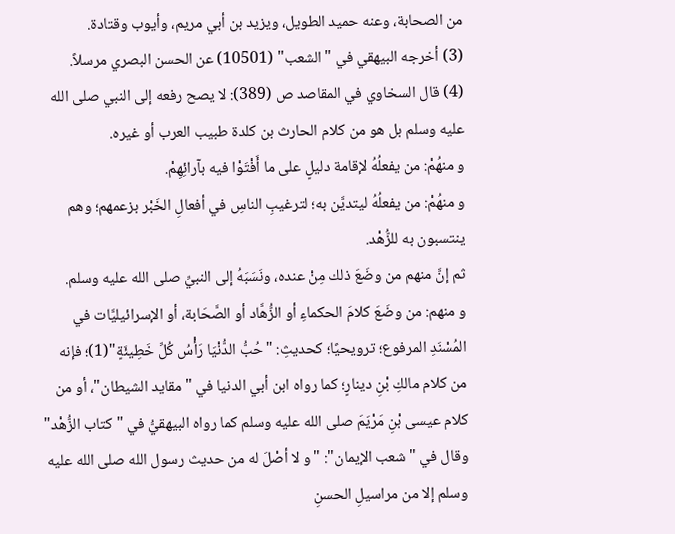من الصحابة، وعنه حميد الطويل، ويزيد بن أبي مريم، وأيوب وقتادة.
(3) أخرجه البيهقي في "الشعب" (10501) عن الحسن البصري مرسلاً.
(4) قال السخاوي في المقاصد ص (389): لا يصح رفعه إلى النبي صلى الله عليه وسلم بل هو من كلام الحارث بن كلدة طبيب العرب أو غيره.
و منهُمْ: من يفعلُهُ لإقامة دليلٍ على ما أَفْتَوْا فيه بآرائِهِمْ.
و منهُمْ: من يفعلُهُ ليتديَّن به؛ لترغيبِ الناسِ في أفعالِ الخَبْر بزعمهم؛ وهم ينتسبون به للزُّهْد.
ثم إنَّ منهم من وضَعَ ذلك مِنْ عنده، ونَسَبَهُ إلى النبيِّ صلى الله عليه وسلم.
و منهم: من وضَعَ كلامَ الحكماءِ أو الزُّهَّاد أو الصَّحَابة، أو الإسرائيليَّات في المُسْنَدِ المرفوع؛ ترويحيًا؛ كحديثِ: "حُبُّ الدُّنْيَا رَأْسُ كُلِّ خَطِيئَةٍ"(1)؛ فإنه من كلام مالكِ بْنِ دينارٍ؛ كما رواه ابن أبي الدنيا في "مقايد الشيطان"، أو من كلام عيسى بْنِ مَرْيَمَ صلى الله عليه وسلم كما رواه البيهقيُّ في "كتاب الزُّهْد" وقال في "شعب الإيمان": "و لا أصْلَ له من حديث رسول الله صلى الله عليه وسلم إلا من مراسيلِ الحسنِ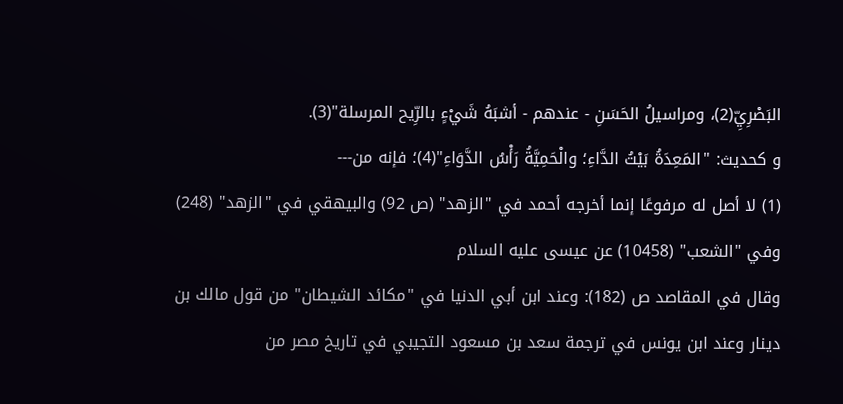البَصْرِيِّ(2)، ومراسيلُ الحَسَنِ - عندهم - أشبَهُ شَيْءٍ بالرِّيح المرسلة"(3).
و كحديث: "المَعِدَةُ بَيْتُ الدَّاءِ؛ والْحَمِيَّةُ رَأْسُ الدَّوَاءِ"(4)؛ فإنه من---
(1) لا أصل له مرفوعًا إنما أخرجه أحمد في "الزهد" (ص 92) والبيهقي في "الزهد" (248) وفي "الشعب" (10458) عن عيسى عليه السلام
وقال في المقاصد ص (182): وعند ابن أبي الدنيا في "مكائد الشيطان" من قول مالك بن دينار وعند ابن يونس في ترجمة سعد بن مسعود التجيبي في تاريخ مصر من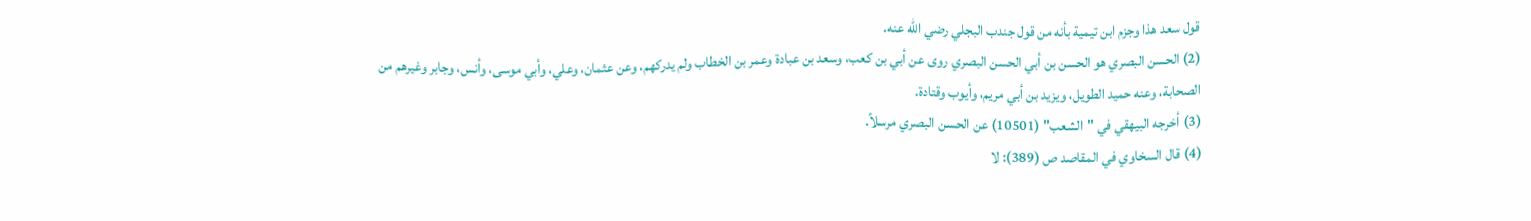قول سعد هذا وجزم ابن تيمية بأنه من قول جندب البجلي رضي الله عنه.
(2) الحسن البصري هو الحسن بن أبي الحسن البصري روى عن أبي بن كعب، وسعد بن عبادة وعمر بن الخطاب ولم يدركهم، وعن عثمان، وعلي، وأبي موسى، وأنس، وجابر وغيرهم من الصحابة، وعنه حميد الطويل، ويزيد بن أبي مريم، وأيوب وقتادة.
(3) أخرجه البيهقي في "الشعب" (10501) عن الحسن البصري مرسلاً.
(4) قال السخاوي في المقاصد ص (389): لا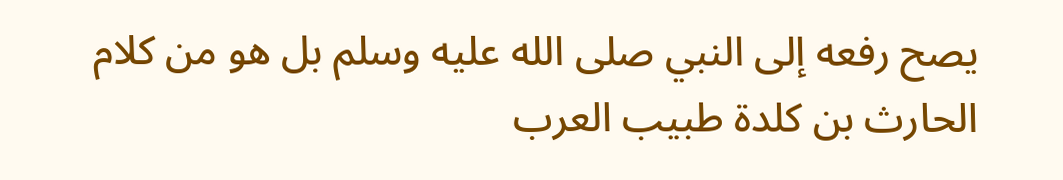يصح رفعه إلى النبي صلى الله عليه وسلم بل هو من كلام الحارث بن كلدة طبيب العرب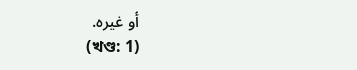أو غيره.
(খণ্ড: 1)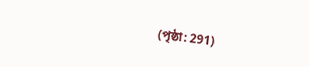(পৃষ্ঠা: 291)